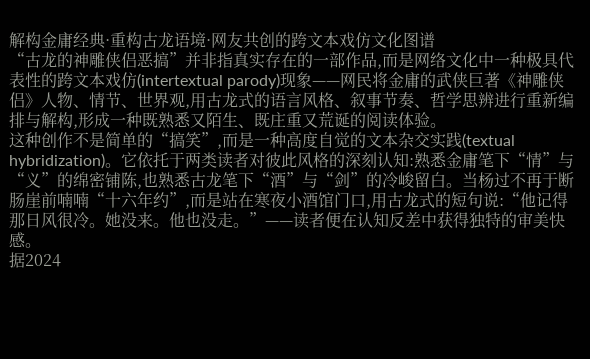解构金庸经典·重构古龙语境·网友共创的跨文本戏仿文化图谱
“古龙的神雕侠侣恶搞”并非指真实存在的一部作品,而是网络文化中一种极具代表性的跨文本戏仿(intertextual parody)现象——网民将金庸的武侠巨著《神雕侠侣》人物、情节、世界观,用古龙式的语言风格、叙事节奏、哲学思辨进行重新编排与解构,形成一种既熟悉又陌生、既庄重又荒诞的阅读体验。
这种创作不是简单的“搞笑”,而是一种高度自觉的文本杂交实践(textual hybridization)。它依托于两类读者对彼此风格的深刻认知:熟悉金庸笔下“情”与“义”的绵密铺陈,也熟悉古龙笔下“酒”与“剑”的冷峻留白。当杨过不再于断肠崖前喃喃“十六年约”,而是站在寒夜小酒馆门口,用古龙式的短句说:“他记得那日风很冷。她没来。他也没走。”——读者便在认知反差中获得独特的审美快感。
据2024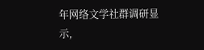年网络文学社群调研显示,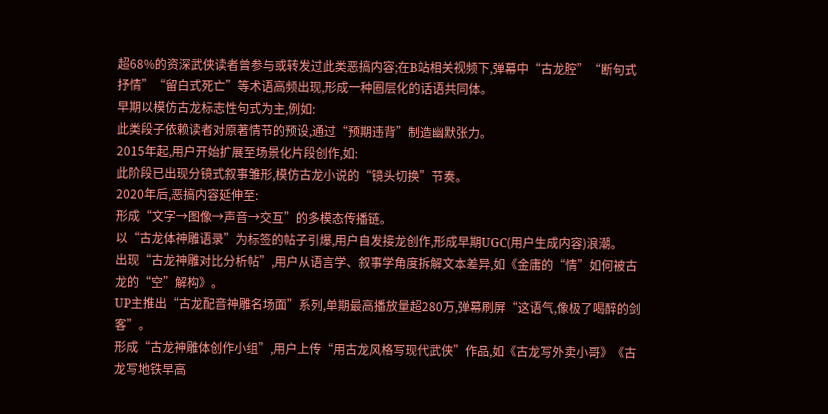超68%的资深武侠读者曾参与或转发过此类恶搞内容;在B站相关视频下,弹幕中“古龙腔”“断句式抒情”“留白式死亡”等术语高频出现,形成一种圈层化的话语共同体。
早期以模仿古龙标志性句式为主,例如:
此类段子依赖读者对原著情节的预设,通过“预期违背”制造幽默张力。
2015年起,用户开始扩展至场景化片段创作,如:
此阶段已出现分镜式叙事雏形,模仿古龙小说的“镜头切换”节奏。
2020年后,恶搞内容延伸至:
形成“文字→图像→声音→交互”的多模态传播链。
以“古龙体神雕语录”为标签的帖子引爆,用户自发接龙创作,形成早期UGC(用户生成内容)浪潮。
出现“古龙神雕对比分析帖”,用户从语言学、叙事学角度拆解文本差异,如《金庸的“情”如何被古龙的“空”解构》。
UP主推出“古龙配音神雕名场面”系列,单期最高播放量超280万,弹幕刷屏“这语气,像极了喝醉的剑客”。
形成“古龙神雕体创作小组”,用户上传“用古龙风格写现代武侠”作品,如《古龙写外卖小哥》《古龙写地铁早高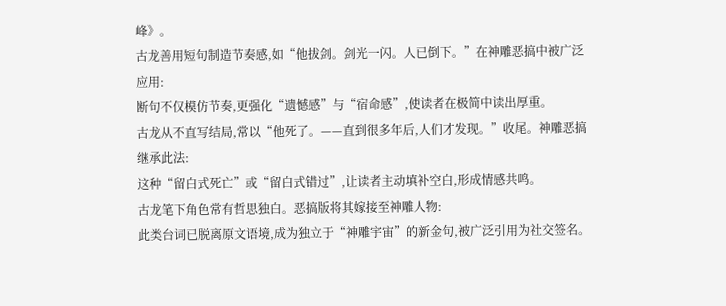峰》。
古龙善用短句制造节奏感,如“他拔剑。剑光一闪。人已倒下。”在神雕恶搞中被广泛应用:
断句不仅模仿节奏,更强化“遗憾感”与“宿命感”,使读者在极简中读出厚重。
古龙从不直写结局,常以“他死了。——直到很多年后,人们才发现。”收尾。神雕恶搞继承此法:
这种“留白式死亡”或“留白式错过”,让读者主动填补空白,形成情感共鸣。
古龙笔下角色常有哲思独白。恶搞版将其嫁接至神雕人物:
此类台词已脱离原文语境,成为独立于“神雕宇宙”的新金句,被广泛引用为社交签名。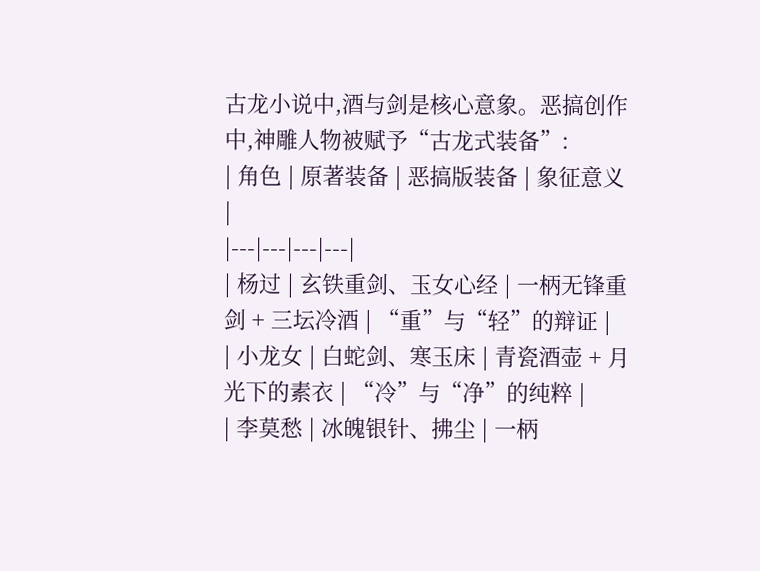古龙小说中,酒与剑是核心意象。恶搞创作中,神雕人物被赋予“古龙式装备”:
| 角色 | 原著装备 | 恶搞版装备 | 象征意义 |
|---|---|---|---|
| 杨过 | 玄铁重剑、玉女心经 | 一柄无锋重剑 + 三坛冷酒 | “重”与“轻”的辩证 |
| 小龙女 | 白蛇剑、寒玉床 | 青瓷酒壶 + 月光下的素衣 | “冷”与“净”的纯粹 |
| 李莫愁 | 冰魄银针、拂尘 | 一柄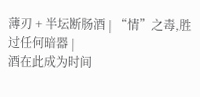薄刃 + 半坛断肠酒 | “情”之毒,胜过任何暗器 |
酒在此成为时间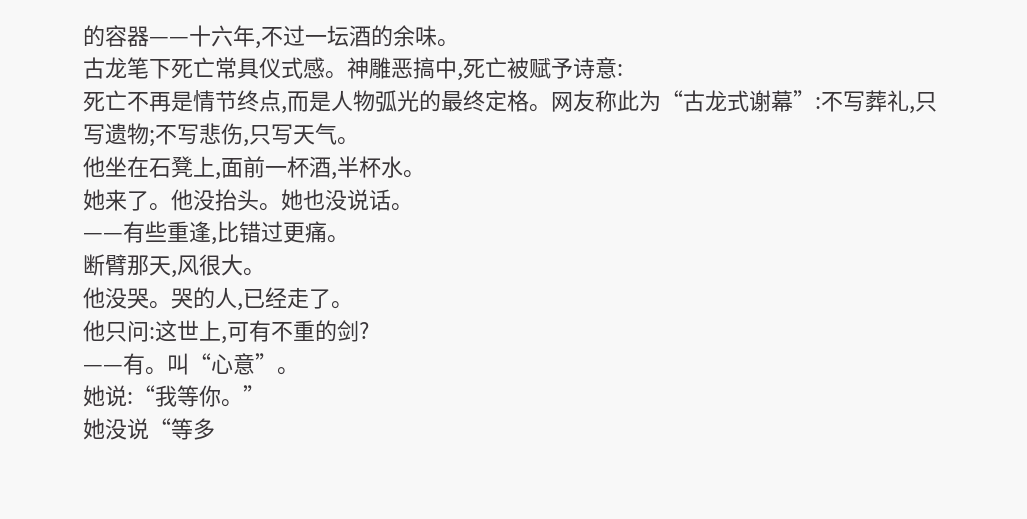的容器——十六年,不过一坛酒的余味。
古龙笔下死亡常具仪式感。神雕恶搞中,死亡被赋予诗意:
死亡不再是情节终点,而是人物弧光的最终定格。网友称此为“古龙式谢幕”:不写葬礼,只写遗物;不写悲伤,只写天气。
他坐在石凳上,面前一杯酒,半杯水。
她来了。他没抬头。她也没说话。
——有些重逢,比错过更痛。
断臂那天,风很大。
他没哭。哭的人,已经走了。
他只问:这世上,可有不重的剑?
——有。叫“心意”。
她说:“我等你。”
她没说“等多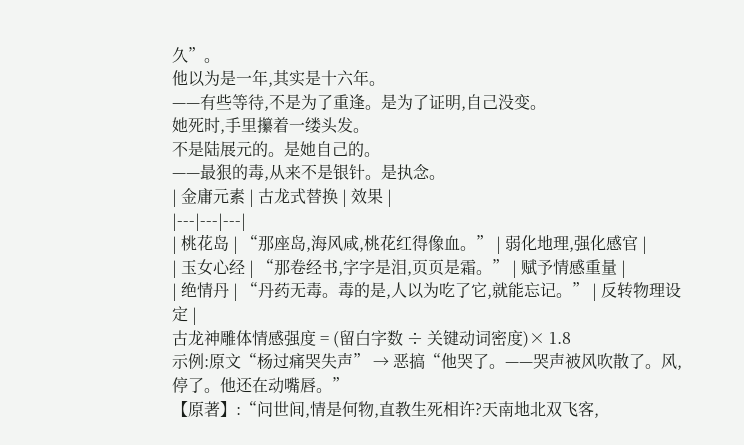久”。
他以为是一年,其实是十六年。
——有些等待,不是为了重逢。是为了证明,自己没变。
她死时,手里攥着一缕头发。
不是陆展元的。是她自己的。
——最狠的毒,从来不是银针。是执念。
| 金庸元素 | 古龙式替换 | 效果 |
|---|---|---|
| 桃花岛 | “那座岛,海风咸,桃花红得像血。” | 弱化地理,强化感官 |
| 玉女心经 | “那卷经书,字字是泪,页页是霜。” | 赋予情感重量 |
| 绝情丹 | “丹药无毒。毒的是,人以为吃了它,就能忘记。” | 反转物理设定 |
古龙神雕体情感强度 = (留白字数 ÷ 关键动词密度)× 1.8
示例:原文“杨过痛哭失声” → 恶搞“他哭了。——哭声被风吹散了。风,停了。他还在动嘴唇。”
【原著】:“问世间,情是何物,直教生死相许?天南地北双飞客,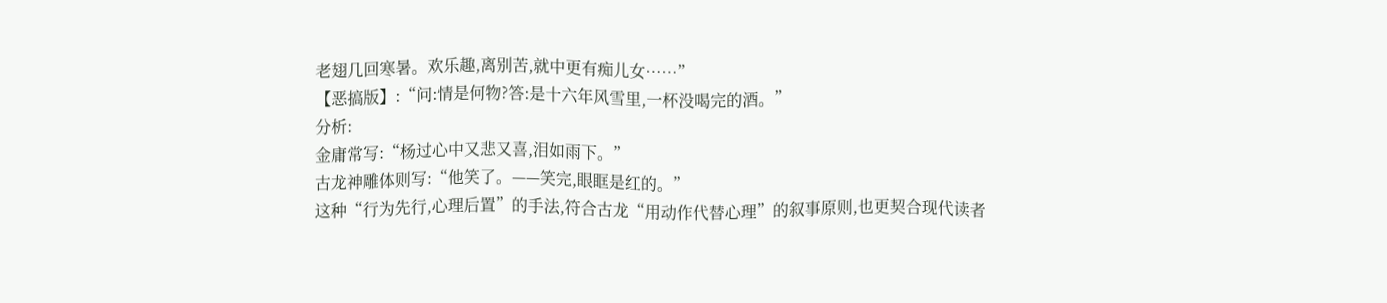老翅几回寒暑。欢乐趣,离别苦,就中更有痴儿女……”
【恶搞版】:“问:情是何物?答:是十六年风雪里,一杯没喝完的酒。”
分析:
金庸常写:“杨过心中又悲又喜,泪如雨下。”
古龙神雕体则写:“他笑了。——笑完,眼眶是红的。”
这种“行为先行,心理后置”的手法,符合古龙“用动作代替心理”的叙事原则,也更契合现代读者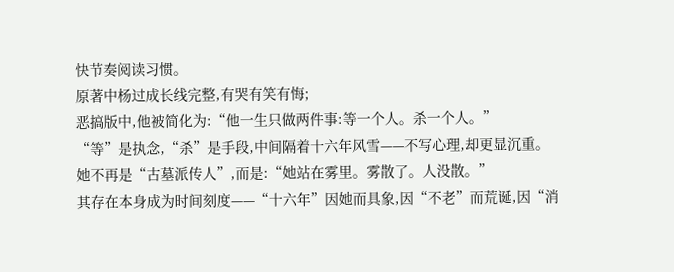快节奏阅读习惯。
原著中杨过成长线完整,有哭有笑有悔;
恶搞版中,他被简化为:“他一生只做两件事:等一个人。杀一个人。”
“等”是执念,“杀”是手段,中间隔着十六年风雪——不写心理,却更显沉重。
她不再是“古墓派传人”,而是:“她站在雾里。雾散了。人没散。”
其存在本身成为时间刻度——“十六年”因她而具象,因“不老”而荒诞,因“消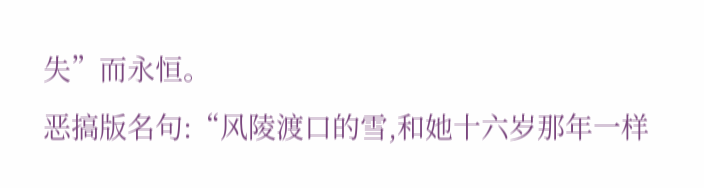失”而永恒。
恶搞版名句:“风陵渡口的雪,和她十六岁那年一样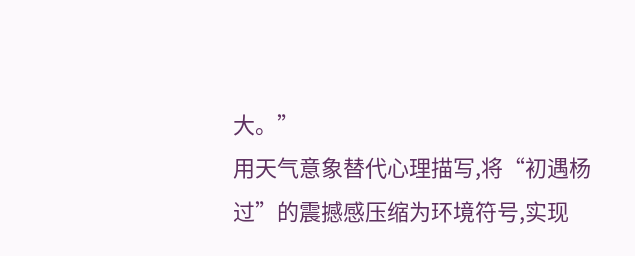大。”
用天气意象替代心理描写,将“初遇杨过”的震撼感压缩为环境符号,实现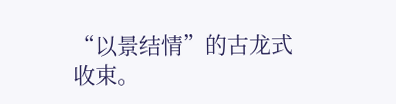“以景结情”的古龙式收束。